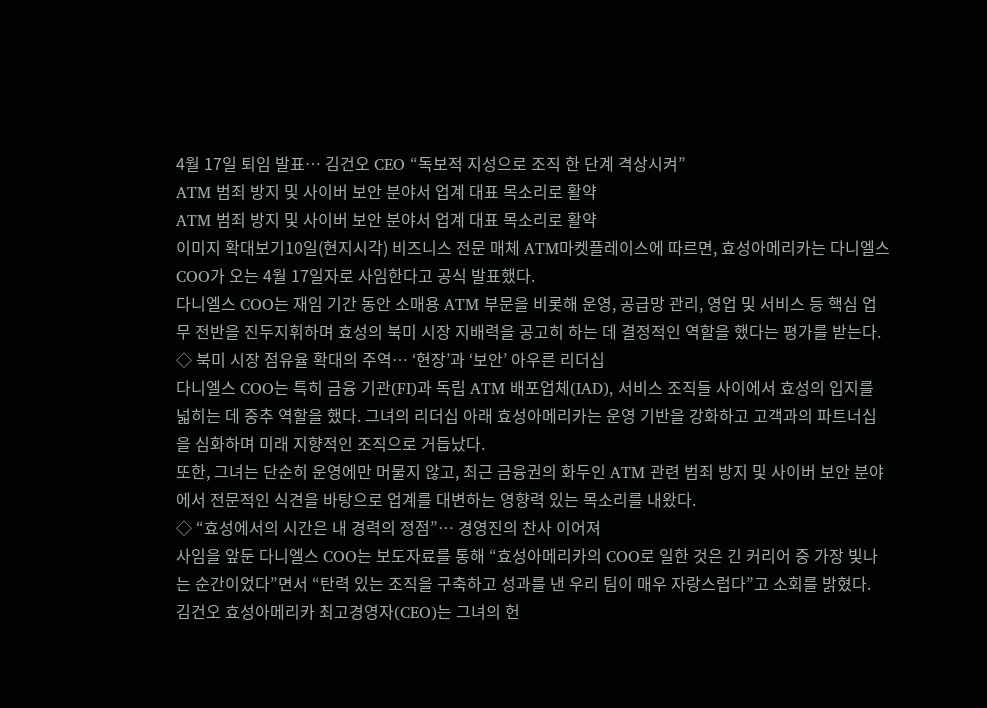4월 17일 퇴임 발표… 김건오 CEO “독보적 지성으로 조직 한 단계 격상시켜”
ATM 범죄 방지 및 사이버 보안 분야서 업계 대표 목소리로 활약
ATM 범죄 방지 및 사이버 보안 분야서 업계 대표 목소리로 활약
이미지 확대보기10일(현지시각) 비즈니스 전문 매체 ATM마켓플레이스에 따르면, 효성아메리카는 다니엘스 COO가 오는 4월 17일자로 사임한다고 공식 발표했다.
다니엘스 COO는 재임 기간 동안 소매용 ATM 부문을 비롯해 운영, 공급망 관리, 영업 및 서비스 등 핵심 업무 전반을 진두지휘하며 효성의 북미 시장 지배력을 공고히 하는 데 결정적인 역할을 했다는 평가를 받는다.
◇ 북미 시장 점유율 확대의 주역… ‘현장’과 ‘보안’ 아우른 리더십
다니엘스 COO는 특히 금융 기관(FI)과 독립 ATM 배포업체(IAD), 서비스 조직들 사이에서 효성의 입지를 넓히는 데 중추 역할을 했다. 그녀의 리더십 아래 효성아메리카는 운영 기반을 강화하고 고객과의 파트너십을 심화하며 미래 지향적인 조직으로 거듭났다.
또한, 그녀는 단순히 운영에만 머물지 않고, 최근 금융권의 화두인 ATM 관련 범죄 방지 및 사이버 보안 분야에서 전문적인 식견을 바탕으로 업계를 대변하는 영향력 있는 목소리를 내왔다.
◇ “효성에서의 시간은 내 경력의 정점”… 경영진의 찬사 이어져
사임을 앞둔 다니엘스 COO는 보도자료를 통해 “효성아메리카의 COO로 일한 것은 긴 커리어 중 가장 빛나는 순간이었다”면서 “탄력 있는 조직을 구축하고 성과를 낸 우리 팀이 매우 자랑스럽다”고 소회를 밝혔다.
김건오 효성아메리카 최고경영자(CEO)는 그녀의 헌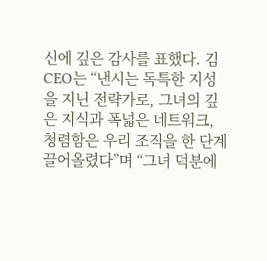신에 깊은 감사를 표했다. 김 CEO는 “낸시는 독특한 지성을 지닌 전략가로, 그녀의 깊은 지식과 폭넓은 네트워크, 청렴함은 우리 조직을 한 단계 끌어올렸다”며 “그녀 덕분에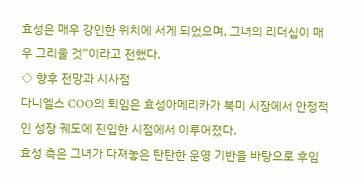효성은 매우 강인한 위치에 서게 되었으며, 그녀의 리더십이 매우 그리울 것”이라고 전했다.
◇ 향후 전망과 시사점
다니엘스 COO의 퇴임은 효성아메리카가 북미 시장에서 안정적인 성장 궤도에 진입한 시점에서 이루어졌다.
효성 측은 그녀가 다져놓은 탄탄한 운영 기반을 바탕으로 후임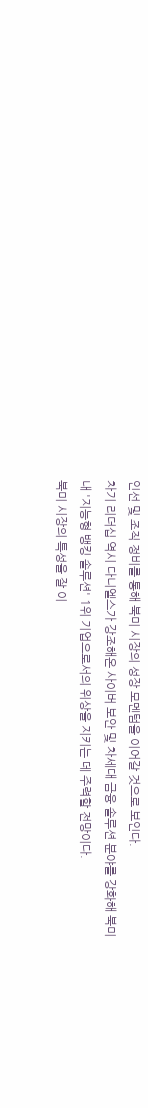인선 및 조직 정비를 통해 북미 시장의 성장 모멘텀을 이어갈 것으로 보인다.
차기 리더십 역시 다니엘스가 강조해온 사이버 보안 및 차세대 금융 솔루션 분야를 강화해 북미 내 '지능형 뱅킹 솔루션' 1위 기업으로서의 위상을 지키는 데 주력할 전망이다.
북미 시장의 특성을 잘 이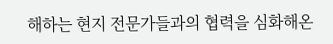해하는 현지 전문가들과의 협력을 심화해온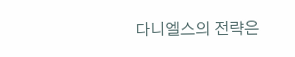다니엘스의 전략은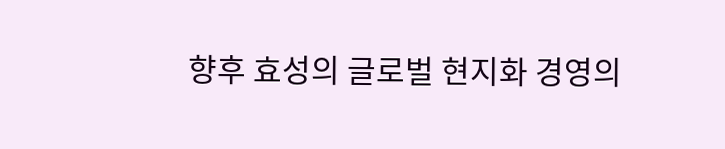향후 효성의 글로벌 현지화 경영의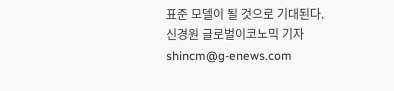표준 모델이 될 것으로 기대된다.
신경원 글로벌이코노믹 기자 shincm@g-enews.com